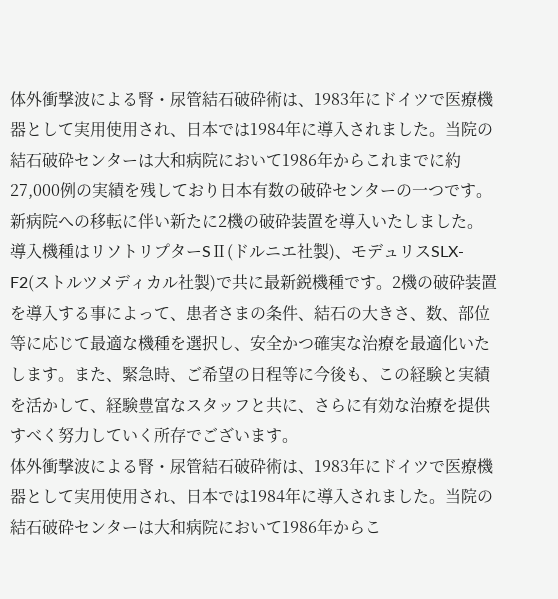体外衝撃波による腎・尿管結石破砕術は、1983年にドイツで医療機器として実用使用され、日本では1984年に導入されました。当院の結石破砕センターは大和病院において1986年からこれまでに約27,000例の実績を残しており日本有数の破砕センターの一つです。新病院への移転に伴い新たに2機の破砕装置を導入いたしました。導入機種はリソトリプターSⅡ(ドルニエ社製)、モデュリスSLX-F2(ストルツメディカル社製)で共に最新鋭機種です。2機の破砕装置を導入する事によって、患者さまの条件、結石の大きさ、数、部位等に応じて最適な機種を選択し、安全かつ確実な治療を最適化いたします。また、緊急時、ご希望の日程等に今後も、この経験と実績を活かして、経験豊富なスタッフと共に、さらに有効な治療を提供すべく努力していく所存でございます。
体外衝撃波による腎・尿管結石破砕術は、1983年にドイツで医療機器として実用使用され、日本では1984年に導入されました。当院の結石破砕センターは大和病院において1986年からこ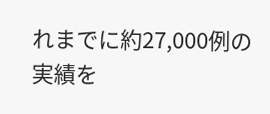れまでに約27,000例の実績を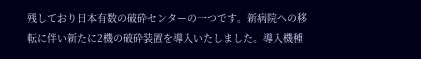残しており日本有数の破砕センターの一つです。新病院への移転に伴い新たに2機の破砕装置を導入いたしました。導入機種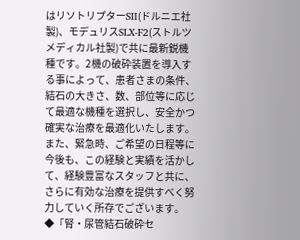はリソトリプターSⅡ(ドルニエ社製)、モデュリスSLX-F2(ストルツメディカル社製)で共に最新鋭機種です。2機の破砕装置を導入する事によって、患者さまの条件、結石の大きさ、数、部位等に応じて最適な機種を選択し、安全かつ確実な治療を最適化いたします。また、緊急時、ご希望の日程等に今後も、この経験と実績を活かして、経験豊富なスタッフと共に、さらに有効な治療を提供すべく努力していく所存でございます。
◆「腎・尿管結石破砕セ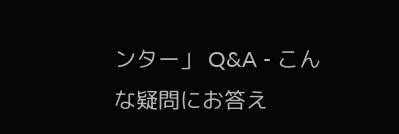ンター」 Q&A - こんな疑問にお答え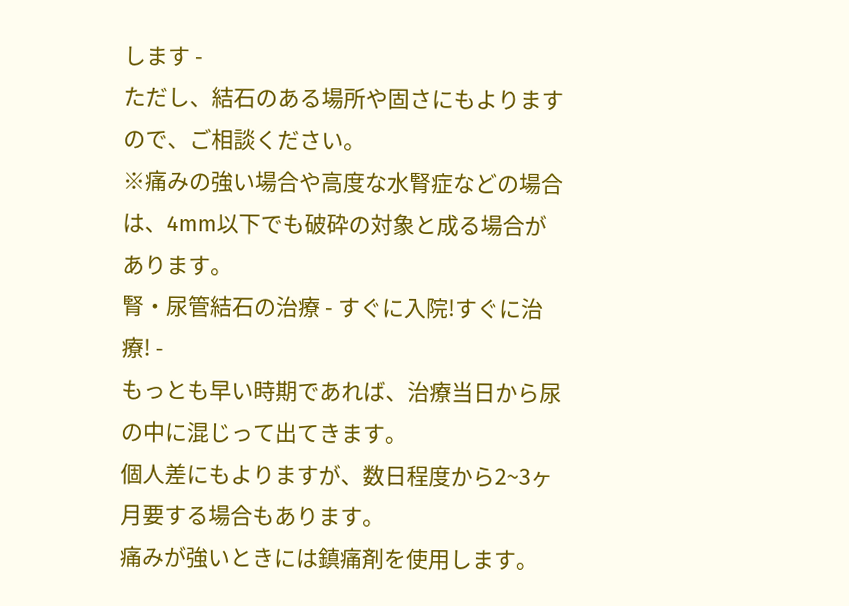します -
ただし、結石のある場所や固さにもよりますので、ご相談ください。
※痛みの強い場合や高度な水腎症などの場合は、4mm以下でも破砕の対象と成る場合があります。
腎・尿管結石の治療 - すぐに入院!すぐに治療! -
もっとも早い時期であれば、治療当日から尿の中に混じって出てきます。
個人差にもよりますが、数日程度から2~3ヶ月要する場合もあります。
痛みが強いときには鎮痛剤を使用します。